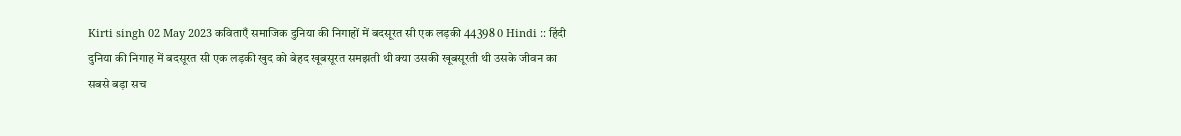Kirti singh 02 May 2023 कविताएँ समाजिक दुनिया की निगाहों में बदसूरत सी एक लड़की 44398 0 Hindi :: हिंदी
दुनिया की निगाह में बदसूरत सी एक लड़की खुद को बेहद खूबसूरत समझती थी क्या उसकी खूबसूरती थी उसके जीवन का सबसे बड़ा सच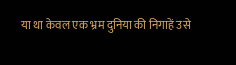या था केवल एक भ्रम दुनिया की निगाहें उसे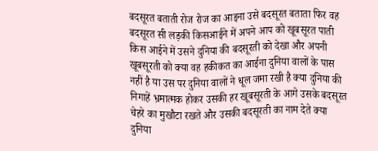बदसूरत बताती रोज रोज का आइना उसे बदसूरत बताता फिर वह बदसूरत सी लड़की किसआईने में अपने आप को खूबसूरत पाती किस आईने में उसने दुनिया की बदसूरती को देखा और अपनी खूबसूरती को क्या वह हकीकत का आईना दुनिया वालों के पास नहीं है या उस पर दुनिया वालों ने धूल जमा रखी है क्या दुनिया की निगाहें भ्रमात्मक होकर उसकी हर खूबसूरती के आगे उसके बदसूरत चेहरे का मुखौटा रखते और उसकी बदसूरती का नाम देते क्या दुनिया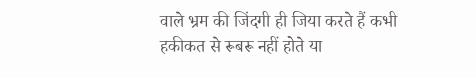वाले भ्रम की जिंदगी ही जिया करते हैं कभी हकीकत से रूबरू नहीं होते या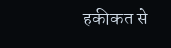हकीकत से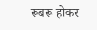रूबरू होकर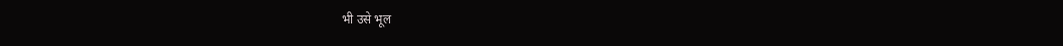भी उसे भूल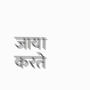जाया करते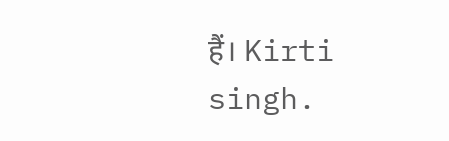हैं। Kirti singh.